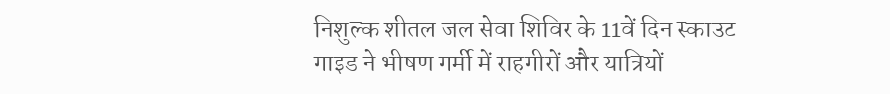निशुल्क शीतल जल सेवा शिविर के 11वें दिन स्काउट गाइड ने भीषण गर्मी में राहगीरों और यात्रियों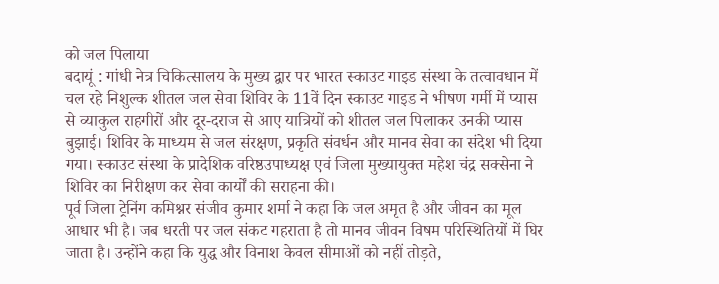को जल पिलाया
बदायूं : गांधी नेत्र चिकित्सालय के मुख्य द्वार पर भारत स्काउट गाइड संस्था के तत्वावधान में चल रहे निशुल्क शीतल जल सेवा शिविर के 11वें दिन स्काउट गाइड ने भीषण गर्मी में प्यास से व्याकुल राहगीरों और दूर-दराज से आए यात्रियों को शीतल जल पिलाकर उनकी प्यास बुझाई। शिविर के माध्यम से जल संरक्षण, प्रकृति संवर्धन और मानव सेवा का संदेश भी दिया गया। स्काउट संस्था के प्रादेशिक वरिष्ठउपाध्यक्ष एवं जिला मुख्यायुक्त महेश चंद्र सक्सेना ने शिविर का निरीक्षण कर सेवा कार्यों की सराहना की।
पूर्व जिला ट्रेनिंग कमिश्नर संजीव कुमार शर्मा ने कहा कि जल अमृत है और जीवन का मूल आधार भी है। जब धरती पर जल संकट गहराता है तो मानव जीवन विषम परिस्थितियों में घिर जाता है। उन्होंने कहा कि युद्ध और विनाश केवल सीमाओं को नहीं तोड़ते,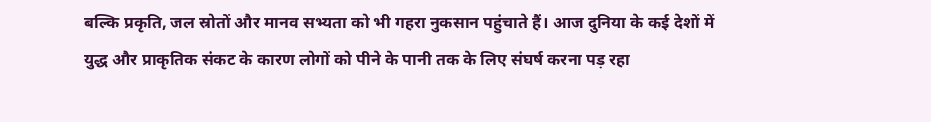बल्कि प्रकृति, जल स्रोतों और मानव सभ्यता को भी गहरा नुकसान पहुंचाते हैं। आज दुनिया के कई देशों में युद्ध और प्राकृतिक संकट के कारण लोगों को पीने के पानी तक के लिए संघर्ष करना पड़ रहा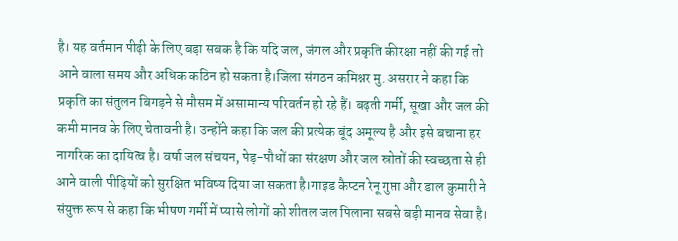है। यह वर्तमान पीढ़ी के लिए बड़ा सबक है कि यदि जल, जंगल और प्रकृति कीरक्षा नहीं की गई तो आने वाला समय और अधिक कठिन हो सकता है।जिला संगठन कमिश्नर मु. असरार ने कहा कि प्रकृति का संतुलन बिगड़ने से मौसम में असामान्य परिवर्तन हो रहे हैं। बढ़ती गर्मी, सूखा और जल की कमी मानव के लिए चेतावनी है। उन्होंने कहा कि जल की प्रत्येक बूंद अमूल्य है और इसे बचाना हर नागरिक का दायित्व है। वर्षा जल संचयन, पेड़-पौधों का संरक्षण और जल स्रोतों की स्वच्छता से ही आने वाली पीढ़ियों को सुरक्षित भविष्य दिया जा सकता है।गाइड कैप्टन रेनू गुप्ता और डाल कुमारी ने संयुक्त रूप से कहा कि भीषण गर्मी में प्यासे लोगों को शीतल जल पिलाना सबसे बड़ी मानव सेवा है।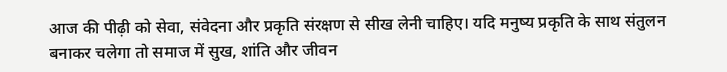आज की पीढ़ी को सेवा, संवेदना और प्रकृति संरक्षण से सीख लेनी चाहिए। यदि मनुष्य प्रकृति के साथ संतुलन बनाकर चलेगा तो समाज में सुख, शांति और जीवन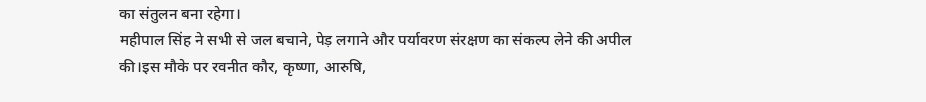का संतुलन बना रहेगा।
महीपाल सिंह ने सभी से जल बचाने, पेड़ लगाने और पर्यावरण संरक्षण का संकल्प लेने की अपील की।इस मौके पर रवनीत कौर, कृष्णा, आरुषि,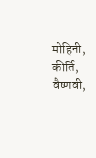मोहिनी, कीर्ति, वैष्णवी,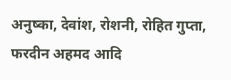अनुष्का, देवांश, रोशनी, रोहित गुप्ता, फरदीन अहमद आदि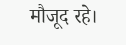मौजूद रहे।